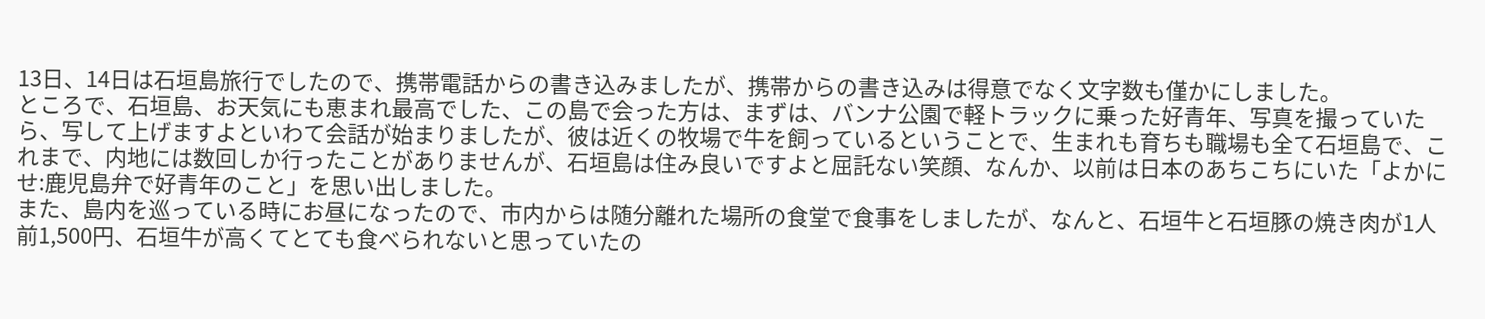13日、14日は石垣島旅行でしたので、携帯電話からの書き込みましたが、携帯からの書き込みは得意でなく文字数も僅かにしました。
ところで、石垣島、お天気にも恵まれ最高でした、この島で会った方は、まずは、バンナ公園で軽トラックに乗った好青年、写真を撮っていたら、写して上げますよといわて会話が始まりましたが、彼は近くの牧場で牛を飼っているということで、生まれも育ちも職場も全て石垣島で、これまで、内地には数回しか行ったことがありませんが、石垣島は住み良いですよと屈託ない笑顔、なんか、以前は日本のあちこちにいた「よかにせ:鹿児島弁で好青年のこと」を思い出しました。
また、島内を巡っている時にお昼になったので、市内からは随分離れた場所の食堂で食事をしましたが、なんと、石垣牛と石垣豚の焼き肉が1人前1,500円、石垣牛が高くてとても食べられないと思っていたの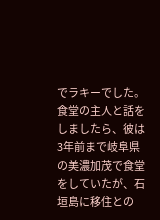でラキーでした。
食堂の主人と話をしましたら、彼は3年前まで岐阜県の美濃加茂で食堂をしていたが、石垣島に移住との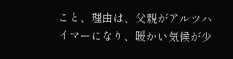こと、理由は、父親がアルツハイマーになり、暖かい気候が少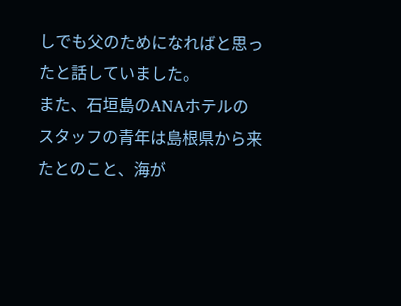しでも父のためになればと思ったと話していました。
また、石垣島のANAホテルのスタッフの青年は島根県から来たとのこと、海が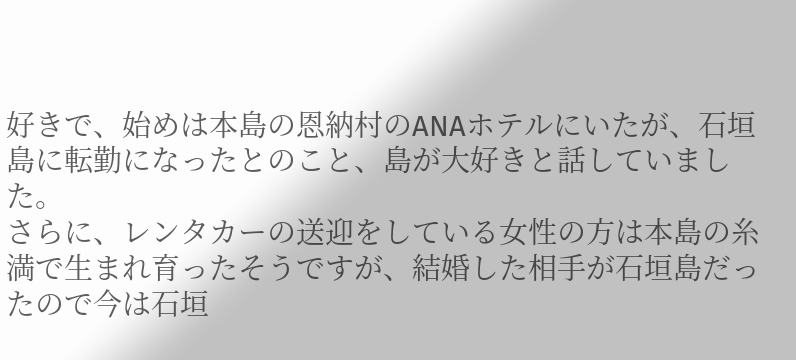好きで、始めは本島の恩納村のANAホテルにいたが、石垣島に転勤になったとのこと、島が大好きと話していました。
さらに、レンタカーの送迎をしている女性の方は本島の糸満で生まれ育ったそうですが、結婚した相手が石垣島だったので今は石垣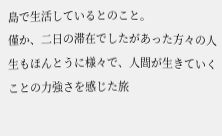島で生活しているとのこと。
僅か、二日の滞在でしたがあった方々の人生もほんとうに様々で、人間が生きていくことの力強さを感じた旅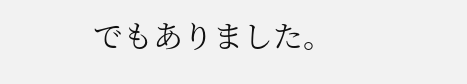でもありました。